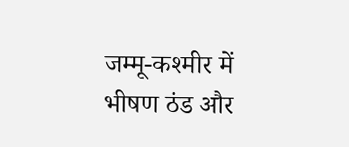जम्मू-कश्मीर में भीषण ठंड और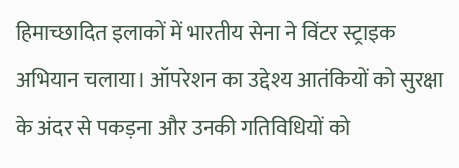हिमाच्छादित इलाकों में भारतीय सेना ने विंटर स्ट्राइक अभियान चलाया। ऑपरेशन का उद्देश्य आतंकियों को सुरक्षा के अंदर से पकड़ना और उनकी गतिविधियों को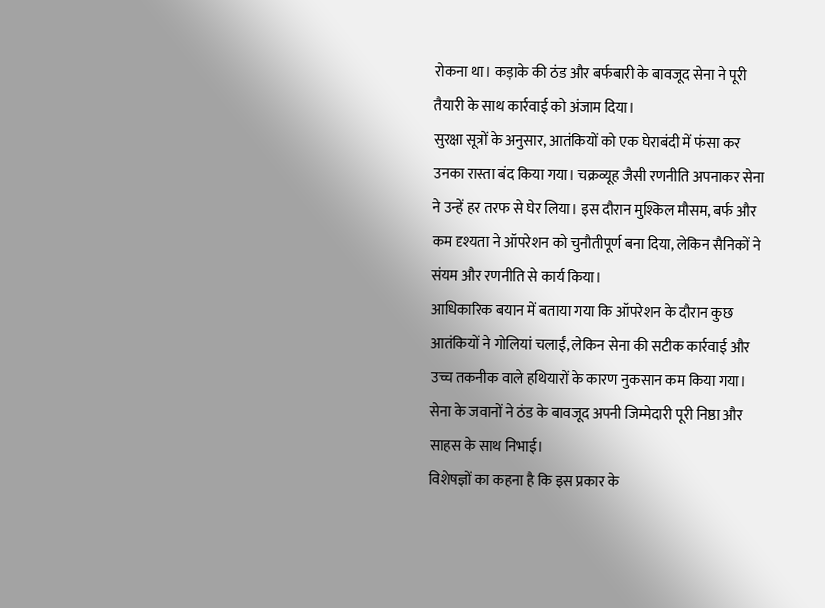रोकना था। कड़ाके की ठंड और बर्फबारी के बावजूद सेना ने पूरी तैयारी के साथ कार्रवाई को अंजाम दिया।
सुरक्षा सूत्रों के अनुसार, आतंकियों को एक घेराबंदी में फंसा कर उनका रास्ता बंद किया गया। चक्रव्यूह जैसी रणनीति अपनाकर सेना ने उन्हें हर तरफ से घेर लिया। इस दौरान मुश्किल मौसम, बर्फ और कम दृश्यता ने ऑपरेशन को चुनौतीपूर्ण बना दिया, लेकिन सैनिकों ने संयम और रणनीति से कार्य किया।
आधिकारिक बयान में बताया गया कि ऑपरेशन के दौरान कुछ आतंकियों ने गोलियां चलाईं, लेकिन सेना की सटीक कार्रवाई और उच्च तकनीक वाले हथियारों के कारण नुकसान कम किया गया। सेना के जवानों ने ठंड के बावजूद अपनी जिम्मेदारी पूरी निष्ठा और साहस के साथ निभाई।
विशेषज्ञों का कहना है कि इस प्रकार के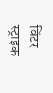विंटर स्ट्राइक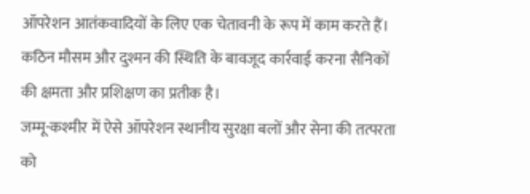ऑपरेशन आतंकवादियों के लिए एक चेतावनी के रूप में काम करते हैं। कठिन मौसम और दुश्मन की स्थिति के बावजूद कार्रवाई करना सैनिकों की क्षमता और प्रशिक्षण का प्रतीक है।
जम्मू-कश्मीर में ऐसे ऑपरेशन स्थानीय सुरक्षा बलों और सेना की तत्परता को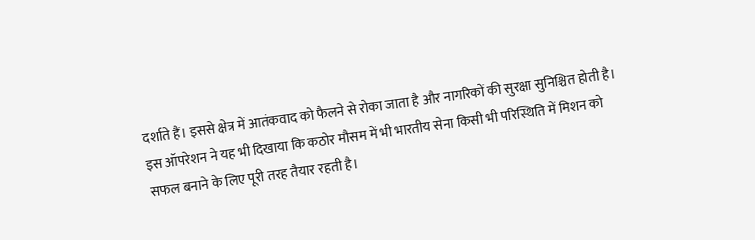दर्शाते हैं। इससे क्षेत्र में आतंकवाद को फैलने से रोका जाता है और नागरिकों की सुरक्षा सुनिश्चित होती है।
इस ऑपरेशन ने यह भी दिखाया कि कठोर मौसम में भी भारतीय सेना किसी भी परिस्थिति में मिशन को सफल बनाने के लिए पूरी तरह तैयार रहती है।